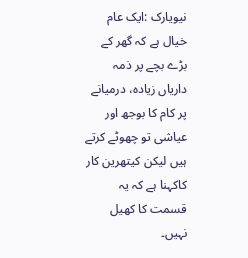نیویارک :ایک عام خیال ہے کہ گھر کے بڑے بچے پر ذمہ داریاں زیادہ، درمیانے پر کام کا بوجھ اور عیاشی تو چھوٹے کرتے ہیں لیکن کیتھرین کار کاکہنا ہے کہ یہ قسمت کا کھیل نہیں۔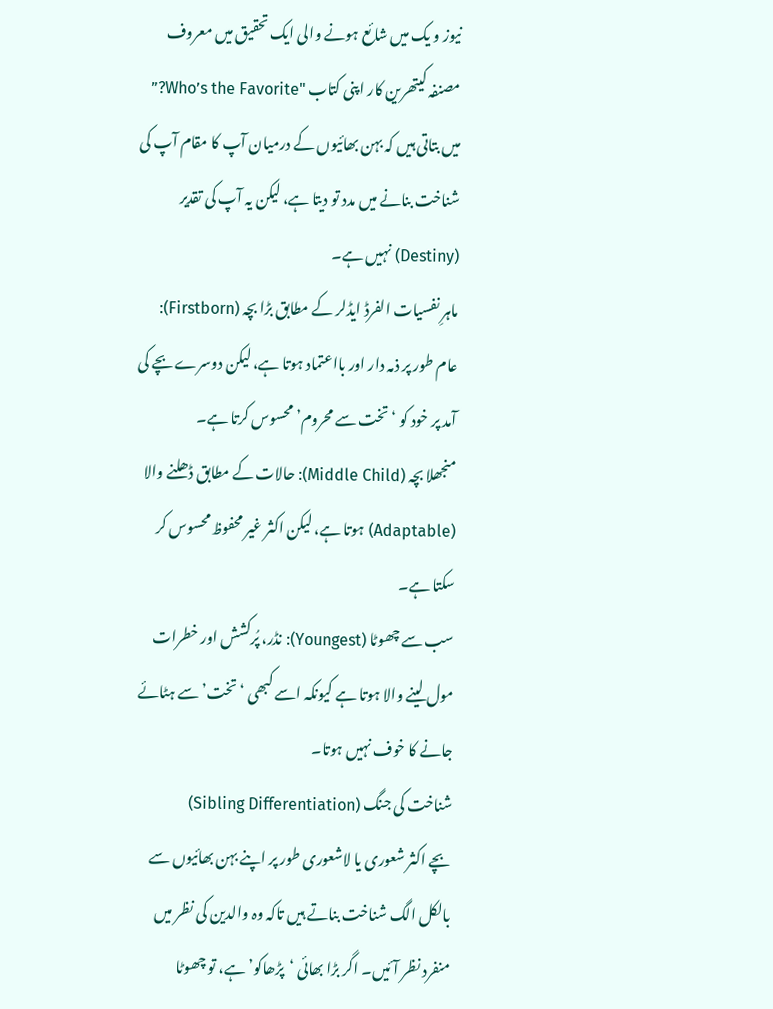نیوز و یک میں شائع ہونے والی ایک تحقیق میں معروف مصنفہ کیتھرین کار اپنی کتاب "Who’s the Favorite?” میں بتاتی ہیں کہ بہن بھائیوں کے درمیان آپ کا مقام آپ کی شناخت بنانے میں مدد تو دیتا ہے، لیکن یہ آپ کی تقدیر (Destiny) نہیں ہے۔
ماہرِ نفسیات الفرڈ ایڈلر کے مطابق بڑا بچہ (Firstborn): عام طور پر ذمہ دار اور بااعتماد ہوتا ہے، لیکن دوسرے بچے کی آمد پر خود کو ‘تخت سے محروم’ محسوس کرتا ہے۔
منجھلا بچہ (Middle Child): حالات کے مطابق ڈھلنے والا (Adaptable) ہوتا ہے، لیکن اکثر غیر محفوظ محسوس کر سکتا ہے۔
سب سے چھوٹا (Youngest): نڈر، پُرکشش اور خطرات مول لینے والا ہوتا ہے کیونکہ اسے کبھی ‘تخت’ سے ہٹائے جانے کا خوف نہیں ہوتا۔
شناخت کی جنگ (Sibling Differentiation)
بچے اکثر شعوری یا لاشعوری طور پر اپنے بہن بھائیوں سے بالکل الگ شناخت بناتے ہیں تاکہ وہ والدین کی نظر میں منفرد نظر آئیں۔ اگر بڑا بھائی ‘پڑھاکو’ ہے، تو چھوٹا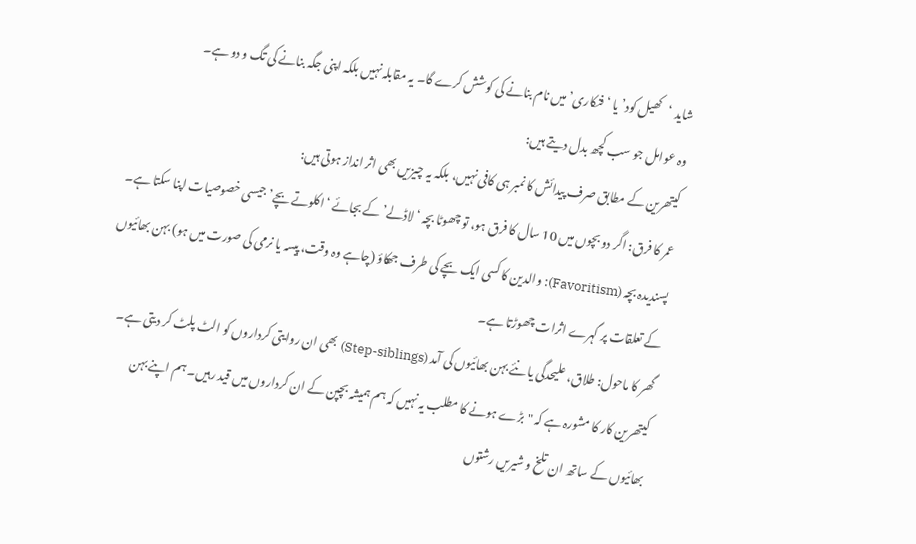شاید ‘کھیل کود’ یا ‘فنکاری’ میں نام بنانے کی کوشش کرے گا۔ یہ مقابلہ نہیں بلکہ اپنی جگہ بنانے کی تگ و دو ہے۔
وہ عوامل جو سب کچھ بدل دیتے ہیں:
کیتھرین کے مطابق صرف پیدائش کا نمبر ہی کافی نہیں، بلکہ یہ چیزیں بھی اثر انداز ہوتی ہیں:
عمر کا فرق: اگر دو بچوں میں 10 سال کا فرق ہو، تو چھوٹا بچہ ‘لاڈلے’ کے بجائے ‘اکلوتے بچے’ جیسی خصوصیات اپنا سکتا ہے۔
پسندیدہ بچہ (Favoritism): والدین کا کسی ایک بچے کی طرف جھکاؤ (چاہے وہ وقت، پیسہ یا نرمی کی صورت میں ہو) بہن بھائیوں کے تعلقات پر گہرے اثرات چھوڑتا ہے۔
گھر کا ماحول: طلاق، علیحدگی یا نئے بہن بھائیوں کی آمد (Step-siblings) بھی ان روایتی کرداروں کو الٹ پلٹ کر دیتی ہے۔
کیتھرین کار کا مشورہ ہے کہ "بڑے ہونے کا مطلب یہ نہیں کہ ہم ہمیشہ بچپن کے ان کرداروں میں قید رہیں۔ ہم اپنے بہن بھائیوں کے ساتھ ان تلخ و شیریں رشتوں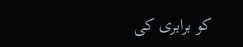کو برابری کی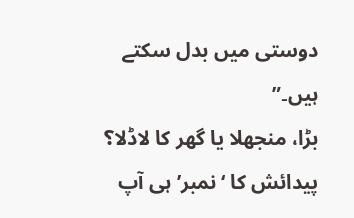دوستی میں بدل سکتے ہیں۔”
بڑا، منجھلا یا گھر کا لاڈلا؟ پیدائش کا ‘نمبر’ ہی آپ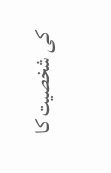کی شخصیت کا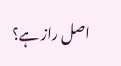اصل راز ہے؟